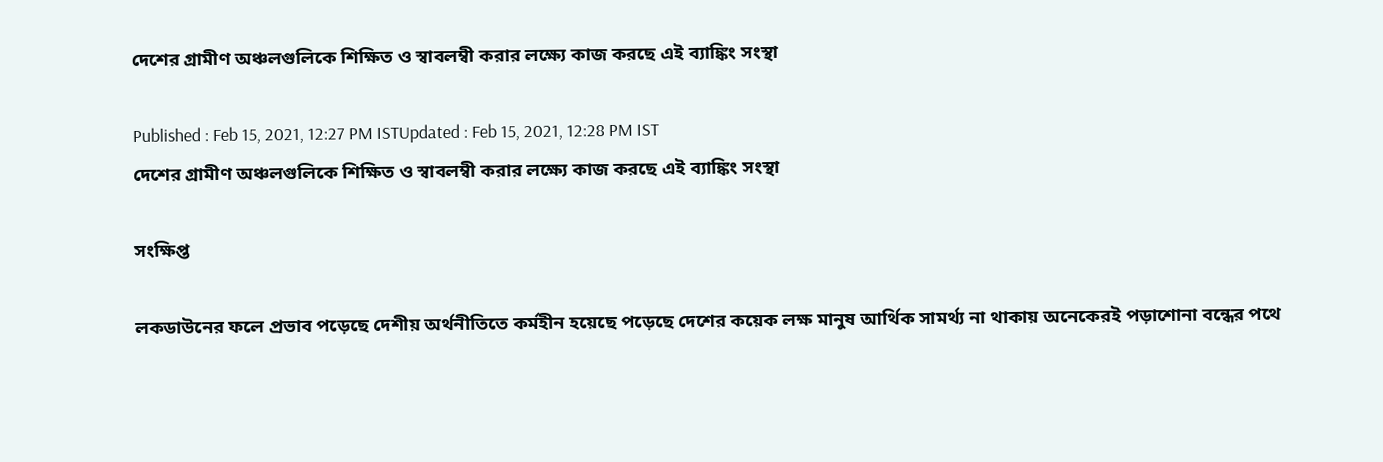দেশের গ্রামীণ অঞ্চলগুলিকে শিক্ষিত ও স্বাবলম্বী করার লক্ষ্যে কাজ করছে এই ব্যাঙ্কিং সংস্থা

Published : Feb 15, 2021, 12:27 PM ISTUpdated : Feb 15, 2021, 12:28 PM IST
দেশের গ্রামীণ অঞ্চলগুলিকে শিক্ষিত ও স্বাবলম্বী করার লক্ষ্যে কাজ করছে এই ব্যাঙ্কিং সংস্থা

সংক্ষিপ্ত

লকডাউনের ফলে প্রভাব পড়েছে দেশীয় অর্থনীতিতে কর্মহীন হয়েছে পড়েছে দেশের কয়েক লক্ষ মানুষ আর্থিক সামর্থ্য না থাকায় অনেকেরই পড়াশোনা বন্ধের পথে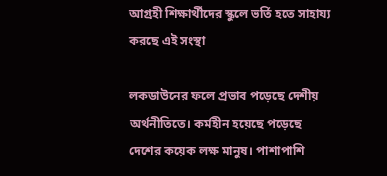আগ্রহী শিক্ষার্থীদের স্কুলে ভর্তি হতে সাহায্য করছে এই সংস্থা

লকডাউনের ফলে প্রভাব পড়েছে দেশীয় অর্থনীতিতে। কর্মহীন হয়েছে পড়েছে দেশের কয়েক লক্ষ মানুষ। পাশাপাশি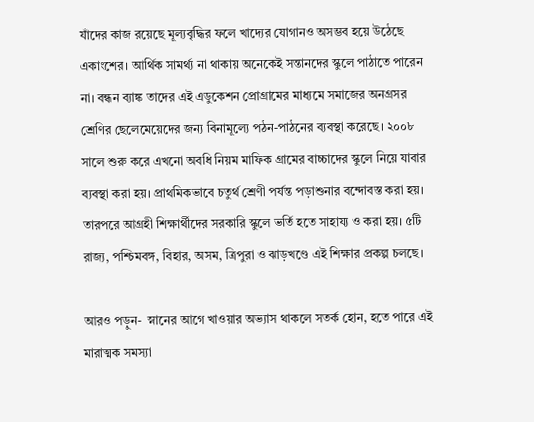যাঁদের কাজ রয়েছে মূল্যবৃদ্ধির ফলে খাদ্যের যোগানও অসম্ভব হয়ে উঠেছে একাংশের। আর্থিক সামর্থ্য না থাকায় অনেকেই সন্তানদের স্কুলে পাঠাতে পারেন না। বন্ধন ব্যাঙ্ক তাদের এই এডুকেশন প্রোগ্রামের মাধ্যমে সমাজের অনগ্রসর শ্রেণির ছেলেমেয়েদের জন্য বিনামূল্যে পঠন-পাঠনের ব্যবস্থা করেছে। ২০০৮ সালে শুরু করে এখনো অবধি নিয়ম মাফিক গ্রামের বাচ্চাদের স্কুলে নিয়ে যাবার ব্যবস্থা করা হয়। প্রাথমিকভাবে চতুর্থ শ্রেণী পর্যন্ত পড়াশুনার বন্দোবস্ত করা হয়। তারপরে আগ্রহী শিক্ষার্থীদের সরকারি স্কুলে ভর্তি হতে সাহায্য ও করা হয়। ৫টি রাজ্য, পশ্চিমবঙ্গ, বিহার, অসম, ত্রিপুরা ও ঝাড়খণ্ডে এই শিক্ষার প্রকল্প চলছে।

আরও পড়ুন-  স্নানের আগে খাওয়ার অভ্যাস থাকলে সতর্ক হোন, হতে পারে এই মারাত্মক সমস্যা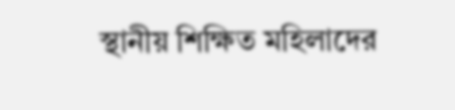স্থানীয় শিক্ষিত মহিলাদের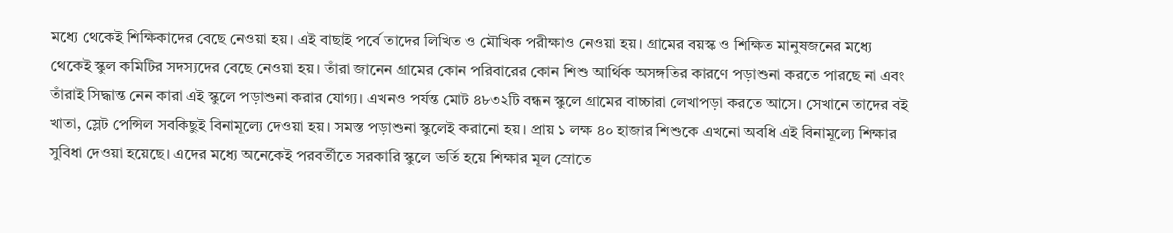মধ্যে থেকেই শিক্ষিকাদের বেছে নেওয়া হয়। এই বাছাই পর্বে তাদের লিখিত ও মৌখিক পরীক্ষাও নেওয়া হয়। গ্রামের বয়স্ক ও শিক্ষিত মানুষজনের মধ্যে থেকেই স্কুল কমিটির সদস্যদের বেছে নেওয়া হয়। তাঁরা জানেন গ্রামের কোন পরিবারের কোন শিশু আর্থিক অসঙ্গতির কারণে পড়াশুনা করতে পারছে না এবং তাঁরাই সিদ্ধান্ত নেন কারা এই স্কুলে পড়াশুনা করার যোগ্য। এখনও পর্যন্ত মোট ৪৮৩২টি বন্ধন স্কুলে গ্রামের বাচ্চারা লেখাপড়া করতে আসে। সেখানে তাদের বই খাতা, স্লেট পেন্সিল সবকিছুই বিনামূল্যে দেওয়া হয়। সমস্ত পড়াশুনা স্কুলেই করানো হয়। প্রায় ১ লক্ষ ৪০ হাজার শিশুকে এখনো অবধি এই বিনামূল্যে শিক্ষার সুবিধা দেওয়া হয়েছে। এদের মধ্যে অনেকেই পরবর্তীতে সরকারি স্কুলে ভর্তি হয়ে শিক্ষার মূল স্রোতে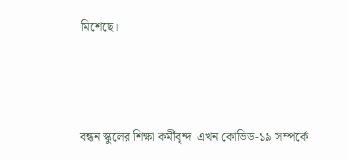মিশেছে।



বন্ধন স্কুলের শিক্ষা কর্মীবৃন্দ  এখন কোভিড-১৯ সম্পর্কে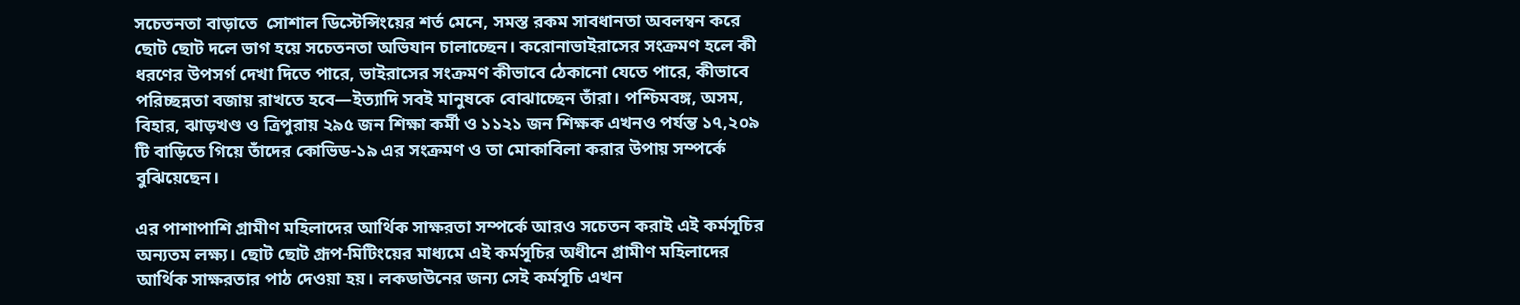সচেতনতা বাড়াতে  সোশাল ডিস্টেন্সিংয়ের শর্ত মেনে, সমস্ত রকম সাবধানতা অবলম্বন করে ছোট ছোট দলে ভাগ হয়ে সচেতনতা অভিযান চালাচ্ছেন। করোনাভাইরাসের সংক্রমণ হলে কী ধরণের উপসর্গ দেখা দিতে পারে, ভাইরাসের সংক্রমণ কীভাবে ঠেকানো যেতে পারে, কীভাবে পরিচ্ছন্নতা বজায় রাখতে হবে—ইত্যাদি সবই মানুষকে বোঝাচ্ছেন তাঁরা। পশ্চিমবঙ্গ, অসম, বিহার, ঝাড়খণ্ড ও ত্রিপুরায় ২৯৫ জন শিক্ষা কর্মী ও ১১২১ জন শিক্ষক এখনও পর্যন্ত ১৭,২০৯ টি বাড়িতে গিয়ে তাঁদের কোভিড-১৯ এর সংক্রমণ ও তা মোকাবিলা করার উপায় সম্পর্কে বুঝিয়েছেন।

এর পাশাপাশি গ্রামীণ মহিলাদের আর্থিক সাক্ষরতা সম্পর্কে আরও সচেতন করাই এই কর্মসূচির অন্যতম লক্ষ্য। ছোট ছোট গ্রূপ-মিটিংয়ের মাধ্যমে এই কর্মসূচির অধীনে গ্রামীণ মহিলাদের আর্থিক সাক্ষরতার পাঠ দেওয়া হয়। লকডাউনের জন্য সেই কর্মসূচি এখন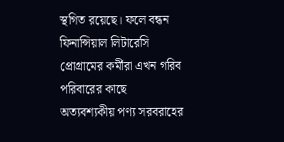স্থগিত রয়েছে। ফলে বন্ধন ফিনান্সিয়াল লিটারেসি প্রোগ্রামের কর্মীরা এখন গরিব পরিবারের কাছে অত্যবশ্যকীয় পণ্য সরবরাহের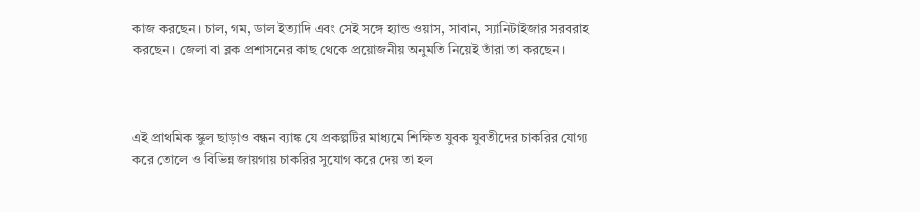কাজ করছেন। চাল, গম, ডাল ইত্যাদি এবং সেই সঙ্গে হ্যান্ড ওয়াস, সাবান, স্যানিটাইজার সরবরাহ করছেন। জেলা বা ব্লক প্রশাসনের কাছ থেকে প্রয়োজনীয় অনুমতি নিয়েই তাঁরা তা করছেন।



এই প্রাথমিক স্কুল ছাড়াও বন্ধন ব্যাঙ্ক যে প্রকল্পটির মাধ্যমে শিক্ষিত যুবক যুবতীদের চাকরির যোগ্য করে তোলে ও বিভিন্ন জায়গায় চাকরির সুযোগ করে দেয় তা হল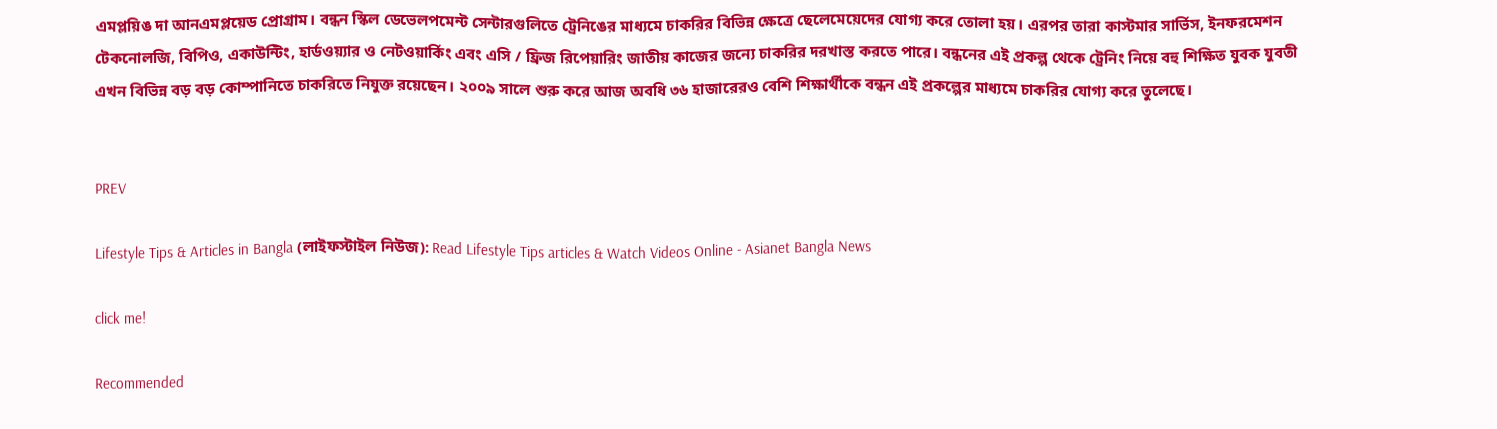এমপ্লয়িঙ দা আনএমপ্লয়েড প্রোগ্রাম। বন্ধন স্কিল ডেভেলপমেন্ট সেন্টারগুলিতে ট্রেনিঙের মাধ্যমে চাকরির বিভিন্ন ক্ষেত্রে ছেলেমেয়েদের যোগ্য করে তোলা হয়। এরপর তারা কাস্টমার সার্ভিস, ইনফরমেশন টেকনোলজি, বিপিও, একাউন্টিং, হার্ডওয়্যার ও নেটওয়ার্কিং এবং এসি / ফ্রিজ রিপেয়ারিং জাতীয় কাজের জন্যে চাকরির দরখাস্ত করতে পারে। বন্ধনের এই প্রকল্প থেকে ট্রেনিং নিয়ে বহু শিক্ষিত যুবক যুবতী এখন বিভিন্ন বড় বড় কোম্পানিতে চাকরিতে নিযুক্ত রয়েছেন। ২০০৯ সালে শুরু করে আজ অবধি ৩৬ হাজারেরও বেশি শিক্ষার্থীকে বন্ধন এই প্রকল্পের মাধ্যমে চাকরির যোগ্য করে তুলেছে।


PREV

Lifestyle Tips & Articles in Bangla (লাইফস্টাইল নিউজ): Read Lifestyle Tips articles & Watch Videos Online - Asianet Bangla News

click me!

Recommended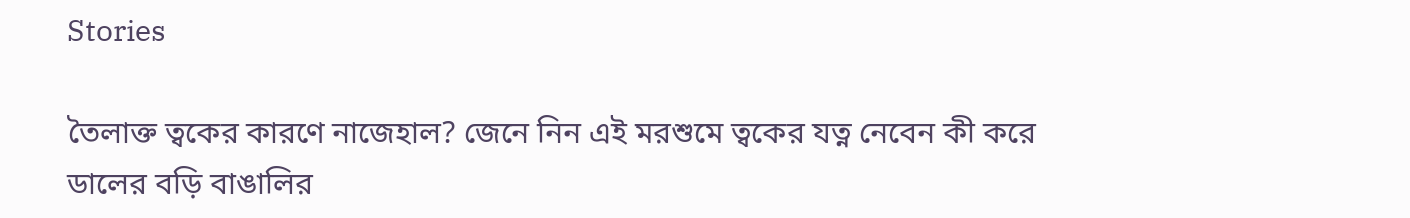Stories

তৈলাক্ত ত্বকের কারণে নাজেহাল? জেনে নিন এই মরশুমে ত্বকের যত্ন নেবেন কী করে
ডালের বড়ি বাঙালির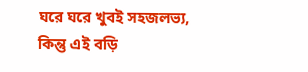ঘরে ঘরে খুবই সহজলভ্য, কিন্তু এই বড়ি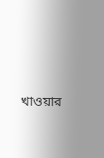খাওয়ার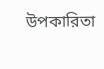উপকারিতা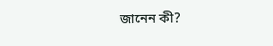জানেন কী?